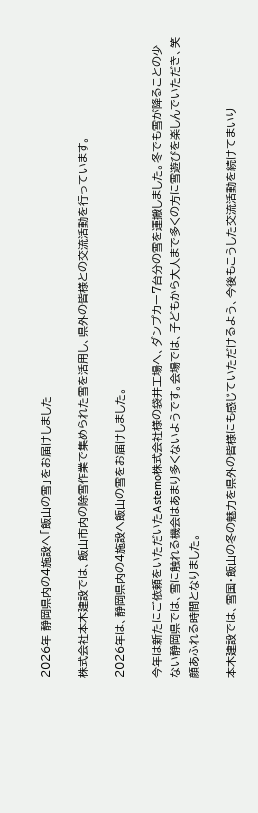2026年 静岡県内の4施設へ「飯山の雪」をお届けしました

株式会社本木建設では、飯山市内の除雪作業で集められた雪を活用し、県外の皆様との交流活動を行っています。

2026年は、静岡県内の4施設へ飯山の雪をお届けしました。

今年は新たにご依頼をいただいたAstemo株式会社様の袋井工場へ、ダンプカー7台分の雪を運搬しました。冬でも雪が降ることの少ない静岡県では、雪に触れる機会はあまり多くないようです。会場では、子どもから大人まで多くの方に雪遊びを楽しんでいただき、笑顔あふれる時間となりました。

本木建設では、雪国・飯山の冬の魅力を県外の皆様にも感じていただけるよう、今後もこうした交流活動を続けてまいり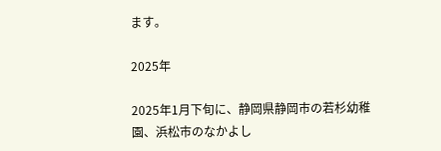ます。

2025年

2025年1月下旬に、静岡県静岡市の若杉幼稚園、浜松市のなかよし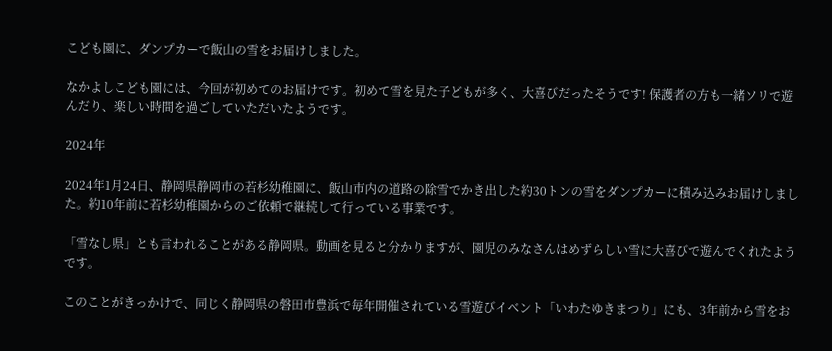こども園に、ダンプカーで飯山の雪をお届けしました。

なかよしこども園には、今回が初めてのお届けです。初めて雪を見た子どもが多く、大喜びだったそうです! 保護者の方も一緒ソリで遊んだり、楽しい時間を過ごしていただいたようです。

2024年

2024年1月24日、静岡県静岡市の若杉幼稚園に、飯山市内の道路の除雪でかき出した約30トンの雪をダンプカーに積み込みお届けしました。約10年前に若杉幼稚園からのご依頼で継続して行っている事業です。

「雪なし県」とも言われることがある静岡県。動画を見ると分かりますが、園児のみなさんはめずらしい雪に大喜びで遊んでくれたようです。

このことがきっかけで、同じく静岡県の磐田市豊浜で毎年開催されている雪遊びイベント「いわたゆきまつり」にも、3年前から雪をお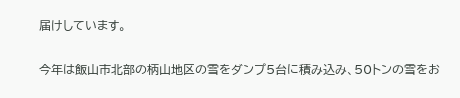届けしています。

今年は飯山市北部の柄山地区の雪をダンプ5台に積み込み、50トンの雪をお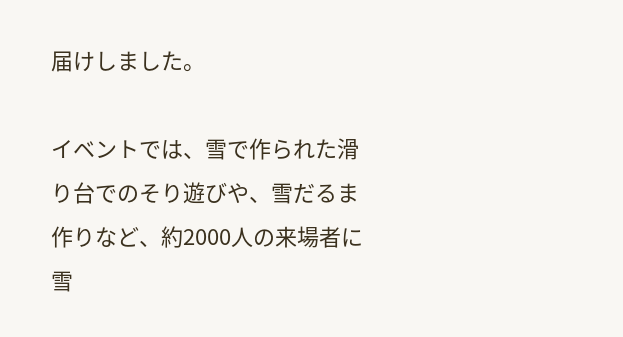届けしました。

イベントでは、雪で作られた滑り台でのそり遊びや、雪だるま作りなど、約2000人の来場者に雪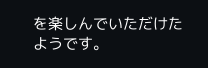を楽しんでいただけたようです。